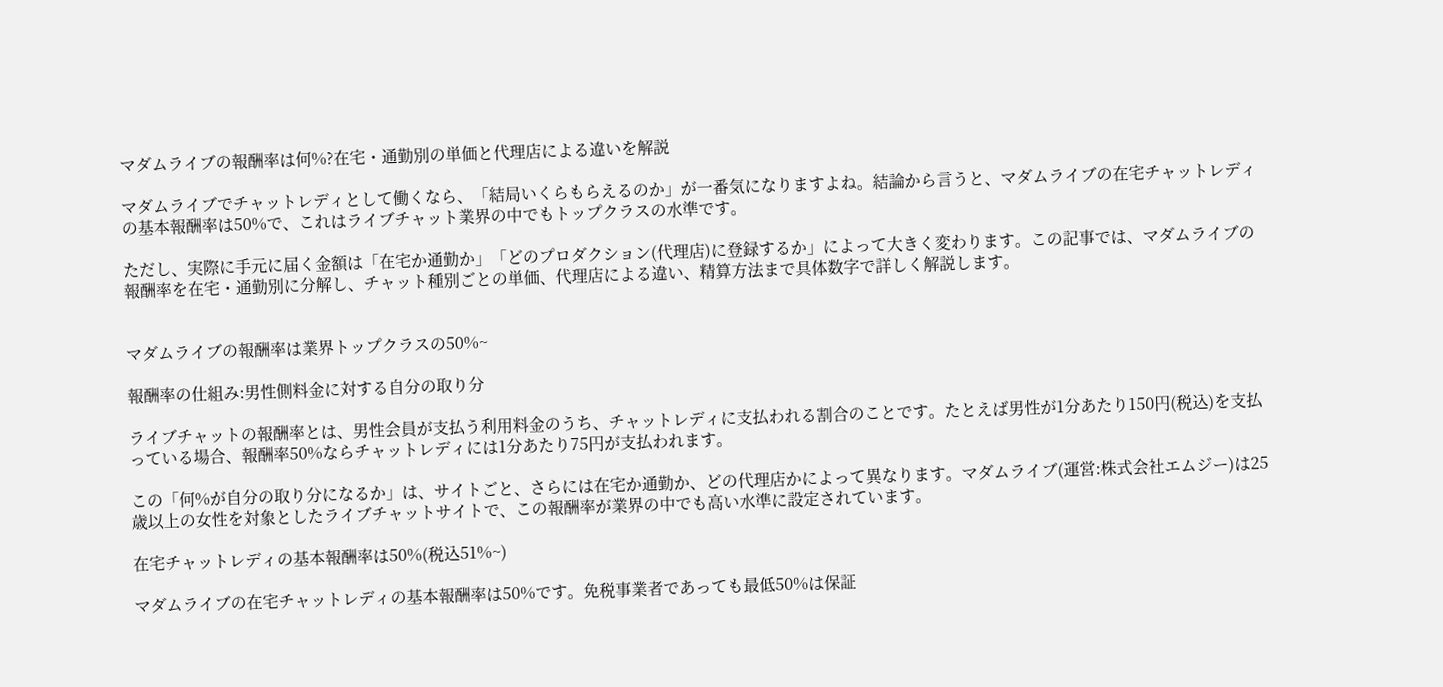マダムライブの報酬率は何%?在宅・通勤別の単価と代理店による違いを解説

マダムライブでチャットレディとして働くなら、「結局いくらもらえるのか」が一番気になりますよね。結論から言うと、マダムライブの在宅チャットレディの基本報酬率は50%で、これはライブチャット業界の中でもトップクラスの水準です。

ただし、実際に手元に届く金額は「在宅か通勤か」「どのプロダクション(代理店)に登録するか」によって大きく変わります。この記事では、マダムライブの報酬率を在宅・通勤別に分解し、チャット種別ごとの単価、代理店による違い、精算方法まで具体数字で詳しく解説します。


マダムライブの報酬率は業界トップクラスの50%~

報酬率の仕組み:男性側料金に対する自分の取り分

ライブチャットの報酬率とは、男性会員が支払う利用料金のうち、チャットレディに支払われる割合のことです。たとえば男性が1分あたり150円(税込)を支払っている場合、報酬率50%ならチャットレディには1分あたり75円が支払われます。

この「何%が自分の取り分になるか」は、サイトごと、さらには在宅か通勤か、どの代理店かによって異なります。マダムライブ(運営:株式会社エムジー)は25歳以上の女性を対象としたライブチャットサイトで、この報酬率が業界の中でも高い水準に設定されています。

在宅チャットレディの基本報酬率は50%(税込51%~)

マダムライブの在宅チャットレディの基本報酬率は50%です。免税事業者であっても最低50%は保証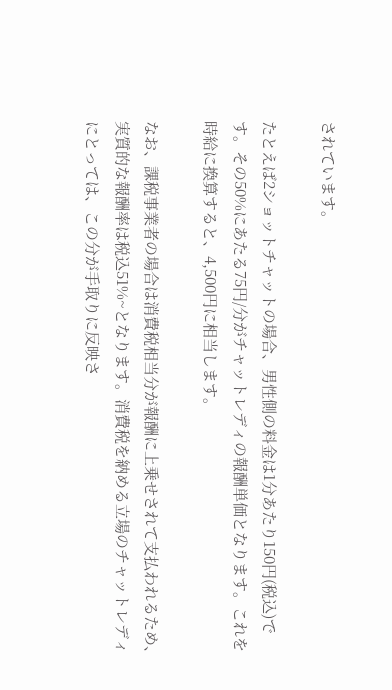されています。

たとえば2ショットチャットの場合、男性側の料金は1分あたり150円(税込)です。その50%にあたる75円/分がチャットレディの報酬単価となります。これを時給に換算すると、4,500円に相当します。

なお、課税事業者の場合は消費税相当分が報酬に上乗せされて支払われるため、実質的な報酬率は税込51%~となります。消費税を納める立場のチャットレディにとっては、この分が手取りに反映さ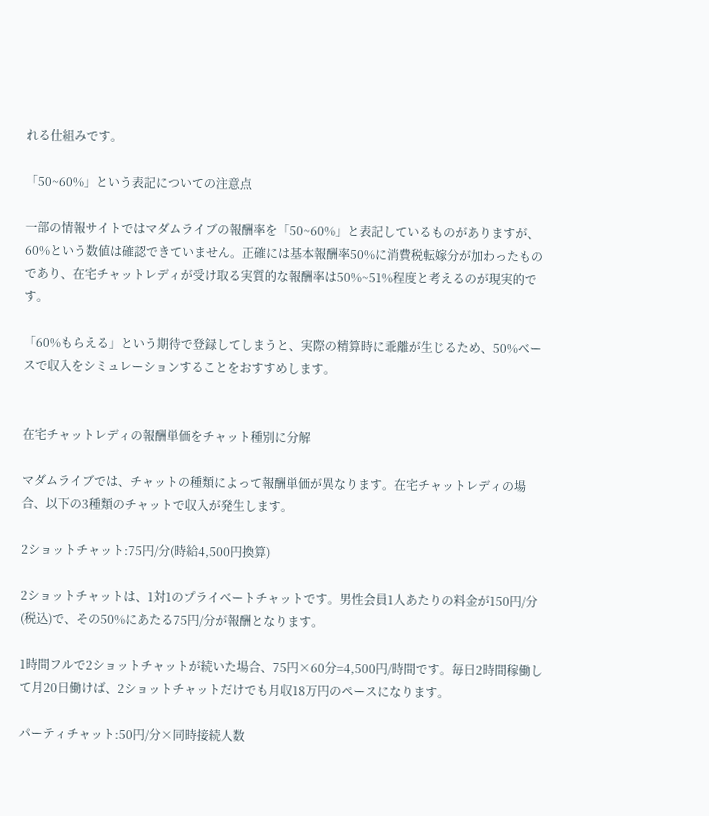れる仕組みです。

「50~60%」という表記についての注意点

一部の情報サイトではマダムライブの報酬率を「50~60%」と表記しているものがありますが、60%という数値は確認できていません。正確には基本報酬率50%に消費税転嫁分が加わったものであり、在宅チャットレディが受け取る実質的な報酬率は50%~51%程度と考えるのが現実的です。

「60%もらえる」という期待で登録してしまうと、実際の精算時に乖離が生じるため、50%ベースで収入をシミュレーションすることをおすすめします。


在宅チャットレディの報酬単価をチャット種別に分解

マダムライブでは、チャットの種類によって報酬単価が異なります。在宅チャットレディの場合、以下の3種類のチャットで収入が発生します。

2ショットチャット:75円/分(時給4,500円換算)

2ショットチャットは、1対1のプライベートチャットです。男性会員1人あたりの料金が150円/分(税込)で、その50%にあたる75円/分が報酬となります。

1時間フルで2ショットチャットが続いた場合、75円×60分=4,500円/時間です。毎日2時間稼働して月20日働けば、2ショットチャットだけでも月収18万円のペースになります。

パーティチャット:50円/分×同時接続人数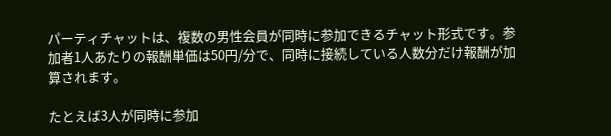パーティチャットは、複数の男性会員が同時に参加できるチャット形式です。参加者1人あたりの報酬単価は50円/分で、同時に接続している人数分だけ報酬が加算されます。

たとえば3人が同時に参加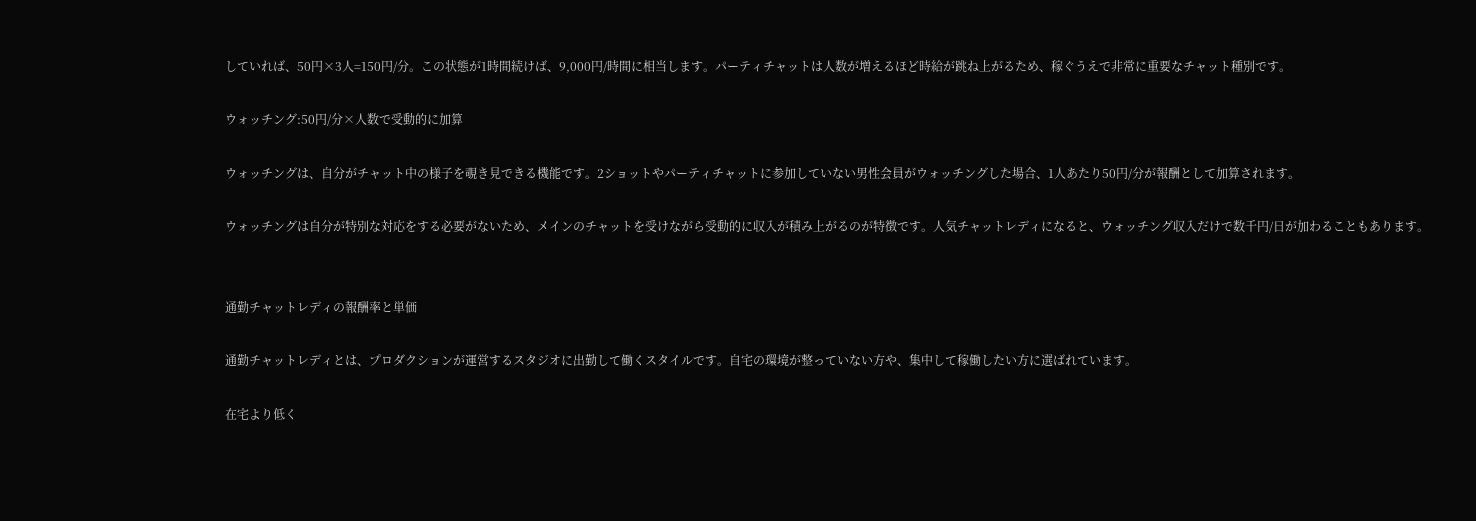していれば、50円×3人=150円/分。この状態が1時間続けば、9,000円/時間に相当します。パーティチャットは人数が増えるほど時給が跳ね上がるため、稼ぐうえで非常に重要なチャット種別です。

ウォッチング:50円/分×人数で受動的に加算

ウォッチングは、自分がチャット中の様子を覗き見できる機能です。2ショットやパーティチャットに参加していない男性会員がウォッチングした場合、1人あたり50円/分が報酬として加算されます。

ウォッチングは自分が特別な対応をする必要がないため、メインのチャットを受けながら受動的に収入が積み上がるのが特徴です。人気チャットレディになると、ウォッチング収入だけで数千円/日が加わることもあります。


通勤チャットレディの報酬率と単価

通勤チャットレディとは、プロダクションが運営するスタジオに出勤して働くスタイルです。自宅の環境が整っていない方や、集中して稼働したい方に選ばれています。

在宅より低く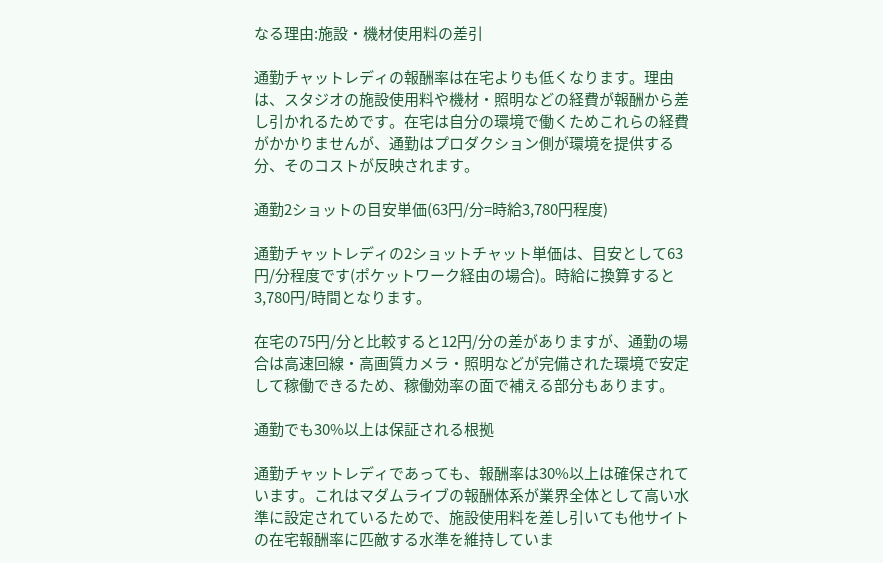なる理由:施設・機材使用料の差引

通勤チャットレディの報酬率は在宅よりも低くなります。理由は、スタジオの施設使用料や機材・照明などの経費が報酬から差し引かれるためです。在宅は自分の環境で働くためこれらの経費がかかりませんが、通勤はプロダクション側が環境を提供する分、そのコストが反映されます。

通勤2ショットの目安単価(63円/分=時給3,780円程度)

通勤チャットレディの2ショットチャット単価は、目安として63円/分程度です(ポケットワーク経由の場合)。時給に換算すると3,780円/時間となります。

在宅の75円/分と比較すると12円/分の差がありますが、通勤の場合は高速回線・高画質カメラ・照明などが完備された環境で安定して稼働できるため、稼働効率の面で補える部分もあります。

通勤でも30%以上は保証される根拠

通勤チャットレディであっても、報酬率は30%以上は確保されています。これはマダムライブの報酬体系が業界全体として高い水準に設定されているためで、施設使用料を差し引いても他サイトの在宅報酬率に匹敵する水準を維持していま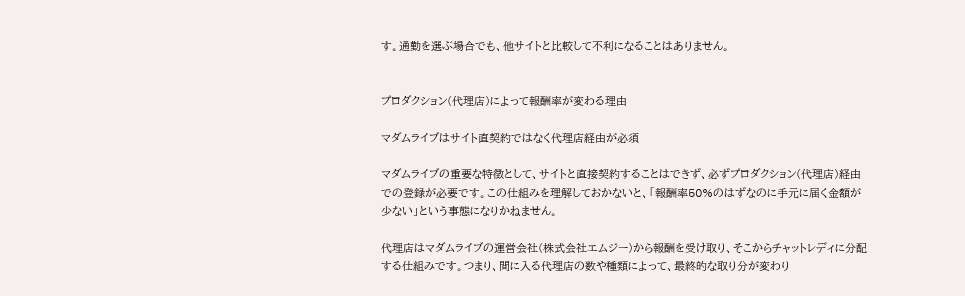す。通勤を選ぶ場合でも、他サイトと比較して不利になることはありません。


プロダクション(代理店)によって報酬率が変わる理由

マダムライブはサイト直契約ではなく代理店経由が必須

マダムライブの重要な特徴として、サイトと直接契約することはできず、必ずプロダクション(代理店)経由での登録が必要です。この仕組みを理解しておかないと、「報酬率50%のはずなのに手元に届く金額が少ない」という事態になりかねません。

代理店はマダムライブの運営会社(株式会社エムジー)から報酬を受け取り、そこからチャットレディに分配する仕組みです。つまり、間に入る代理店の数や種類によって、最終的な取り分が変わり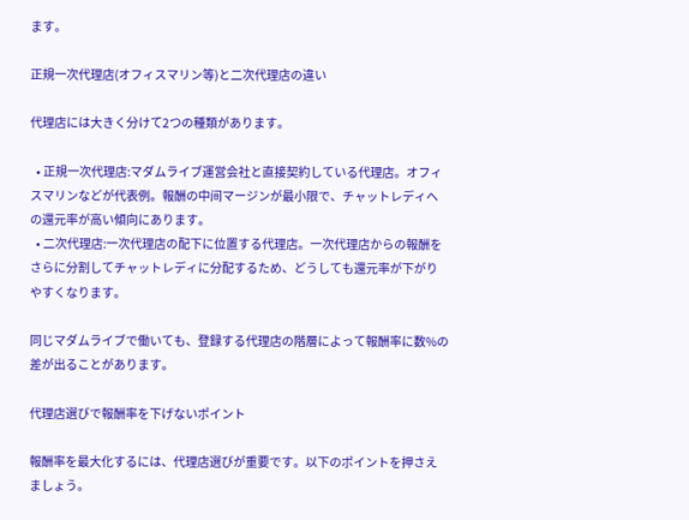ます。

正規一次代理店(オフィスマリン等)と二次代理店の違い

代理店には大きく分けて2つの種類があります。

  • 正規一次代理店:マダムライブ運営会社と直接契約している代理店。オフィスマリンなどが代表例。報酬の中间マージンが最小限で、チャットレディへの還元率が高い傾向にあります。
  • 二次代理店:一次代理店の配下に位置する代理店。一次代理店からの報酬をさらに分割してチャットレディに分配するため、どうしても還元率が下がりやすくなります。

同じマダムライブで働いても、登録する代理店の階層によって報酬率に数%の差が出ることがあります。

代理店選びで報酬率を下げないポイント

報酬率を最大化するには、代理店選びが重要です。以下のポイントを押さえましょう。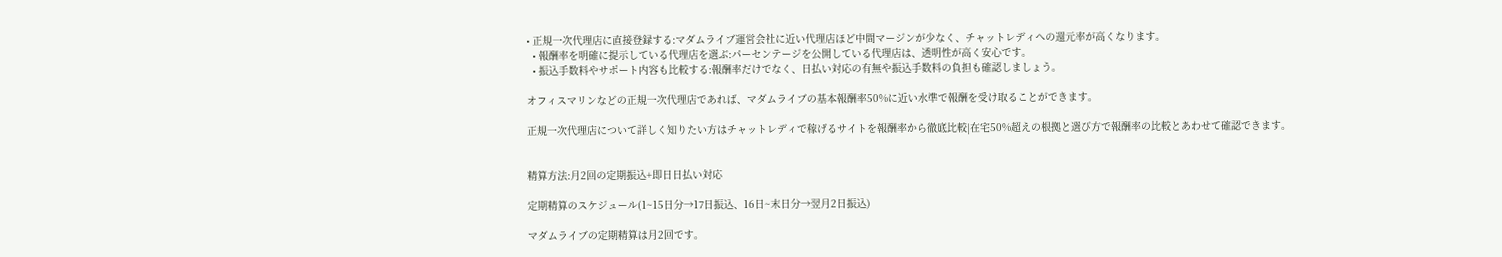• 正規一次代理店に直接登録する:マダムライブ運営会社に近い代理店ほど中間マージンが少なく、チャットレディへの還元率が高くなります。
  • 報酬率を明確に提示している代理店を選ぶ:パーセンテージを公開している代理店は、透明性が高く安心です。
  • 振込手数料やサポート内容も比較する:報酬率だけでなく、日払い対応の有無や振込手数料の負担も確認しましょう。

オフィスマリンなどの正規一次代理店であれば、マダムライブの基本報酬率50%に近い水準で報酬を受け取ることができます。

正規一次代理店について詳しく知りたい方はチャットレディで稼げるサイトを報酬率から徹底比較|在宅50%超えの根拠と選び方で報酬率の比較とあわせて確認できます。


精算方法:月2回の定期振込+即日日払い対応

定期精算のスケジュール(1~15日分→17日振込、16日~末日分→翌月2日振込)

マダムライブの定期精算は月2回です。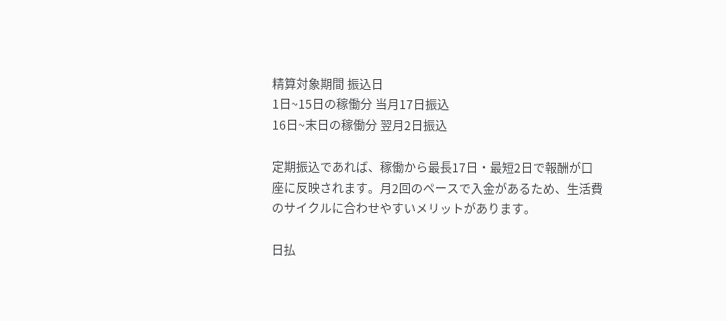精算対象期間 振込日
1日~15日の稼働分 当月17日振込
16日~末日の稼働分 翌月2日振込

定期振込であれば、稼働から最長17日・最短2日で報酬が口座に反映されます。月2回のペースで入金があるため、生活費のサイクルに合わせやすいメリットがあります。

日払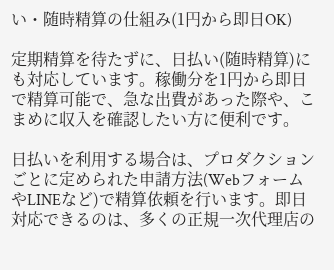い・随時精算の仕組み(1円から即日OK)

定期精算を待たずに、日払い(随時精算)にも対応しています。稼働分を1円から即日で精算可能で、急な出費があった際や、こまめに収入を確認したい方に便利です。

日払いを利用する場合は、プロダクションごとに定められた申請方法(WebフォームやLINEなど)で精算依頼を行います。即日対応できるのは、多くの正規一次代理店の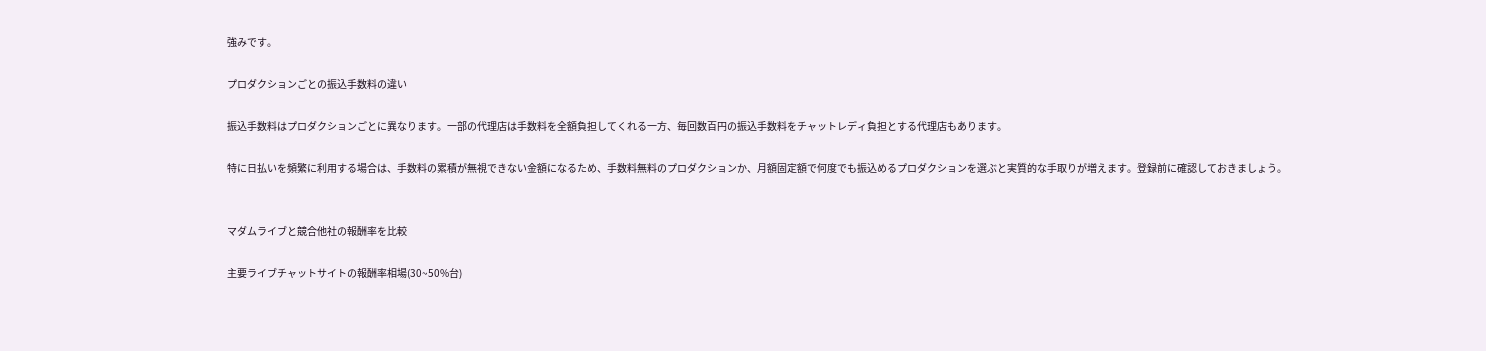強みです。

プロダクションごとの振込手数料の違い

振込手数料はプロダクションごとに異なります。一部の代理店は手数料を全額負担してくれる一方、毎回数百円の振込手数料をチャットレディ負担とする代理店もあります。

特に日払いを頻繁に利用する場合は、手数料の累積が無視できない金額になるため、手数料無料のプロダクションか、月額固定額で何度でも振込めるプロダクションを選ぶと実質的な手取りが増えます。登録前に確認しておきましょう。


マダムライブと競合他社の報酬率を比較

主要ライブチャットサイトの報酬率相場(30~50%台)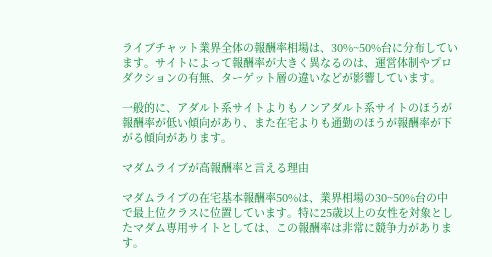ライブチャット業界全体の報酬率相場は、30%~50%台に分布しています。サイトによって報酬率が大きく異なるのは、運営体制やプロダクションの有無、ターゲット層の違いなどが影響しています。

一般的に、アダルト系サイトよりもノンアダルト系サイトのほうが報酬率が低い傾向があり、また在宅よりも通勤のほうが報酬率が下がる傾向があります。

マダムライブが高報酬率と言える理由

マダムライブの在宅基本報酬率50%は、業界相場の30~50%台の中で最上位クラスに位置しています。特に25歳以上の女性を対象としたマダム専用サイトとしては、この報酬率は非常に競争力があります。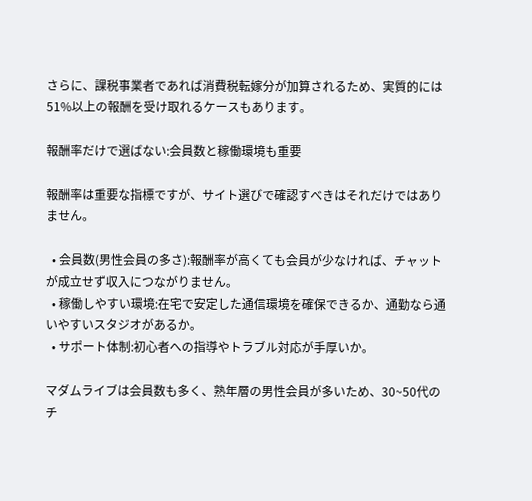さらに、課税事業者であれば消費税転嫁分が加算されるため、実質的には51%以上の報酬を受け取れるケースもあります。

報酬率だけで選ばない:会員数と稼働環境も重要

報酬率は重要な指標ですが、サイト選びで確認すべきはそれだけではありません。

  • 会員数(男性会員の多さ):報酬率が高くても会員が少なければ、チャットが成立せず収入につながりません。
  • 稼働しやすい環境:在宅で安定した通信環境を確保できるか、通勤なら通いやすいスタジオがあるか。
  • サポート体制:初心者への指導やトラブル対応が手厚いか。

マダムライブは会員数も多く、熟年層の男性会員が多いため、30~50代のチ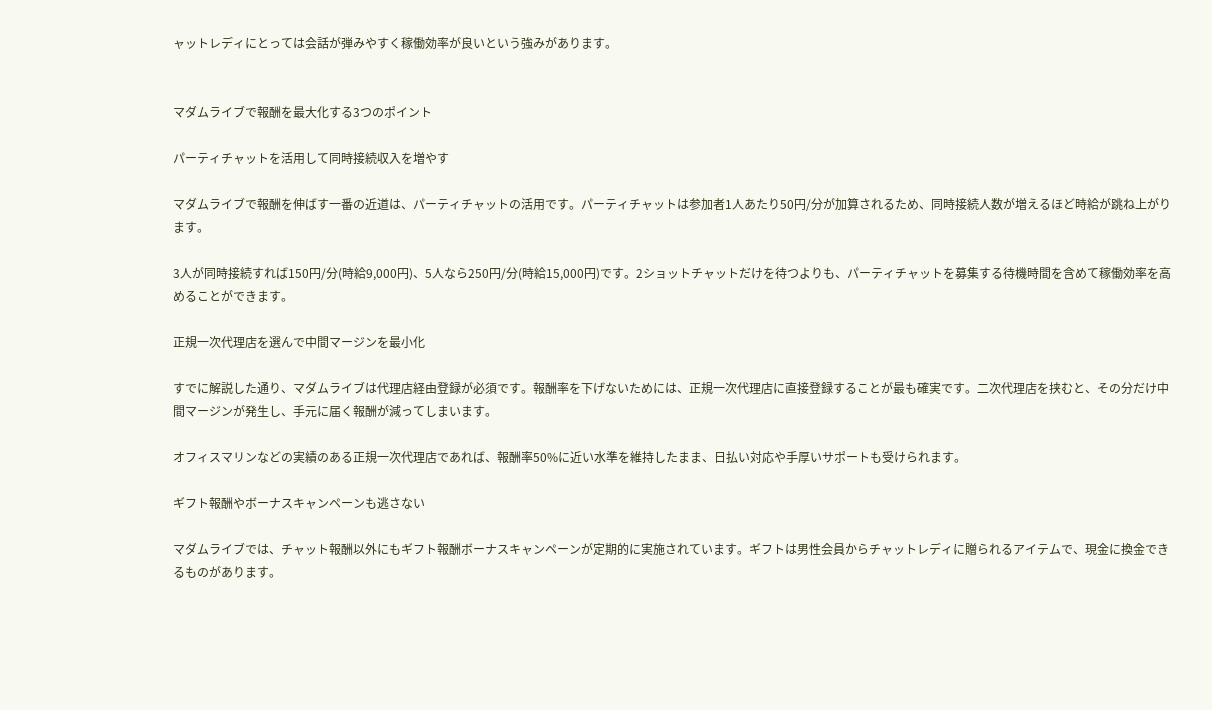ャットレディにとっては会話が弾みやすく稼働効率が良いという強みがあります。


マダムライブで報酬を最大化する3つのポイント

パーティチャットを活用して同時接続収入を増やす

マダムライブで報酬を伸ばす一番の近道は、パーティチャットの活用です。パーティチャットは参加者1人あたり50円/分が加算されるため、同時接続人数が増えるほど時給が跳ね上がります。

3人が同時接続すれば150円/分(時給9,000円)、5人なら250円/分(時給15,000円)です。2ショットチャットだけを待つよりも、パーティチャットを募集する待機時間を含めて稼働効率を高めることができます。

正規一次代理店を選んで中間マージンを最小化

すでに解説した通り、マダムライブは代理店経由登録が必須です。報酬率を下げないためには、正規一次代理店に直接登録することが最も確実です。二次代理店を挟むと、その分だけ中間マージンが発生し、手元に届く報酬が減ってしまいます。

オフィスマリンなどの実績のある正規一次代理店であれば、報酬率50%に近い水準を維持したまま、日払い対応や手厚いサポートも受けられます。

ギフト報酬やボーナスキャンペーンも逃さない

マダムライブでは、チャット報酬以外にもギフト報酬ボーナスキャンペーンが定期的に実施されています。ギフトは男性会員からチャットレディに贈られるアイテムで、現金に換金できるものがあります。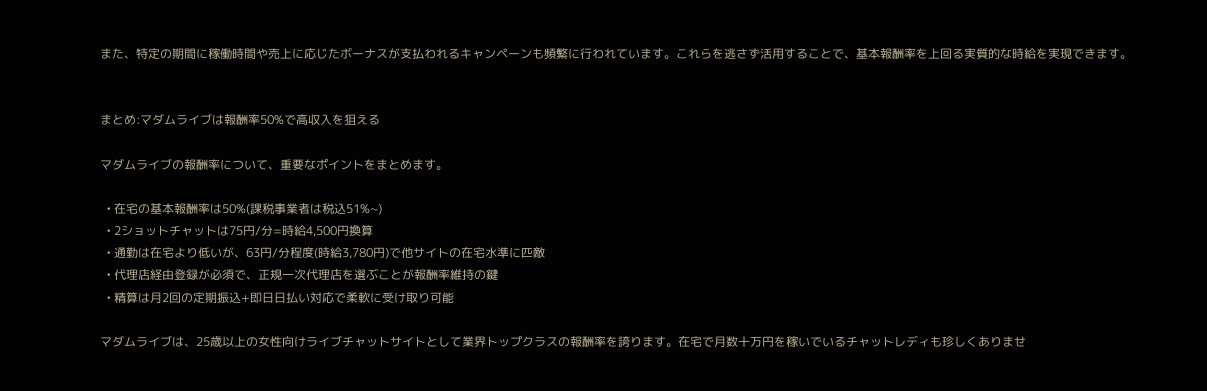また、特定の期間に稼働時間や売上に応じたボーナスが支払われるキャンペーンも頻繁に行われています。これらを逃さず活用することで、基本報酬率を上回る実質的な時給を実現できます。


まとめ:マダムライブは報酬率50%で高収入を狙える

マダムライブの報酬率について、重要なポイントをまとめます。

  • 在宅の基本報酬率は50%(課税事業者は税込51%~)
  • 2ショットチャットは75円/分=時給4,500円換算
  • 通勤は在宅より低いが、63円/分程度(時給3,780円)で他サイトの在宅水準に匹敵
  • 代理店経由登録が必須で、正規一次代理店を選ぶことが報酬率維持の鍵
  • 精算は月2回の定期振込+即日日払い対応で柔軟に受け取り可能

マダムライブは、25歳以上の女性向けライブチャットサイトとして業界トップクラスの報酬率を誇ります。在宅で月数十万円を稼いでいるチャットレディも珍しくありませ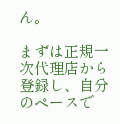ん。

まずは正規一次代理店から登録し、自分のペースで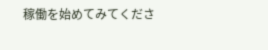稼働を始めてみてくださ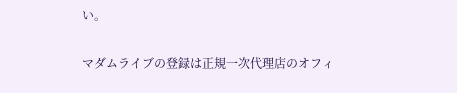い。

マダムライブの登録は正規一次代理店のオフィ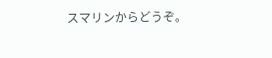スマリンからどうぞ。